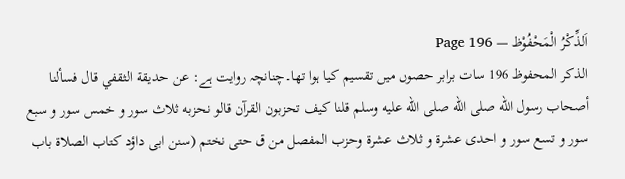اَلذِّکْرُ الْمَحْفُوْظ — Page 196
الذكر المحفوظ 196 سات برابر حصوں میں تقسیم کیا ہوا تھا۔چنانچہ روایت ہے: عن حديقة الثقفي قال فسألنا أصحاب رسول الله صلى الله صلى الله عليه وسلم قلنا كيف تحزبون القرآن قالو نحزبه ثلاث سور و خمس سور و سبع سور و تسع سور و احدى عشرة و ثلاث عشرة وحزب المفصل من ق حتى نختم (سنن ابی داؤد کتاب الصلاة باب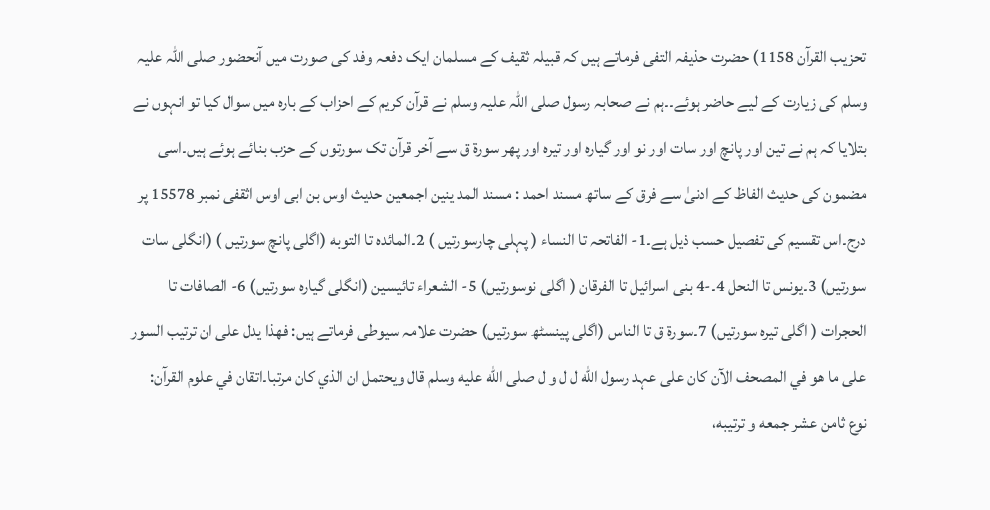تحزيب القرآن 1158) حضرت حذیفہ التفی فرماتے ہیں کہ قبیلہ ثقیف کے مسلمان ایک دفعہ وفد کی صورت میں آنحضور صلی اللہ علیہ وسلم کی زیارت کے لیے حاضر ہوئے۔۔ہم نے صحابہ رسول صلی اللہ علیہ وسلم نے قرآن کریم کے احزاب کے بارہ میں سوال کیا تو انہوں نے بتلایا کہ ہم نے تین اور پانچ اور سات اور نو اور گیارہ اور تیرہ اور پھر سورۃ ق سے آخر قرآن تک سورتوں کے حزب بنائے ہوئے ہیں۔اسی مضمون کی حدیث الفاظ کے ادنیٰ سے فرق کے ساتھ مسند احمد : مسند المد ینین اجمعین حدیث اوس بن ابی اوس اثقفی نمبر 15578 پر درج۔اس تقسیم کی تفصیل حسب ذیل ہے۔1- الفاتحہ تا النساء ( پہلی چارسورتیں ) 2۔المائدہ تا التوبه (اگلی پانچ سورتیں ) (انگلی سات سورتیں) 3۔یونس تا النحل 4۔-4 بنی اسرائیل تا الفرقان ( اگلی نوسورتیں) 5- الشعراء تائيسين (انگلی گیارہ سورتیں) 6- الصافات تا الحجرات ( اگلی تیرہ سورتیں) 7۔سورۃ ق تا الناس (اگلی پینسٹھ سورتیں) حضرت علامہ سیوطی فرماتے ہیں: فهذا يدل على ان ترتيب السور على ما هو في المصحف الآن كان علی عہد رسول الله ل ل و ل صلى الله عليه وسلم قال ويحتمل ان الذي كان مرتبا۔اتقان في علوم القرآن: نوع ثامن عشر جمعه و ترتیبه،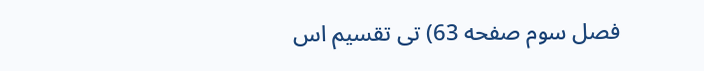فصل سوم صفحه 63) تی تقسیم اس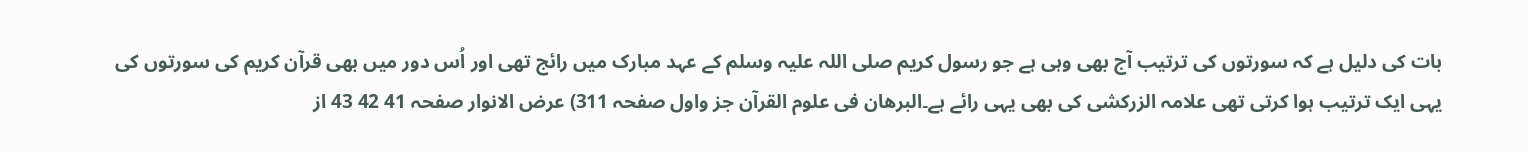بات کی دلیل ہے کہ سورتوں کی ترتیب آج بھی وہی ہے جو رسول کریم صلی اللہ علیہ وسلم کے عہد مبارک میں رائج تھی اور اُس دور میں بھی قرآن کریم کی سورتوں کی یہی ایک ترتیب ہوا کرتی تھی علامہ الزرکشی کی بھی یہی رائے ہے۔البرهان فی علوم القرآن جز واول صفحہ 311) عرض الانوار صفحہ 41 42 43 از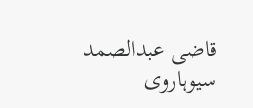قاضی عبدالصمد سیوہاروی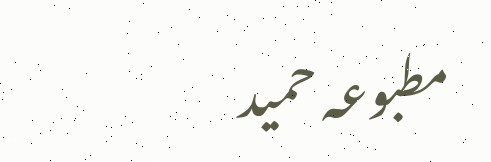مطبوعہ حمید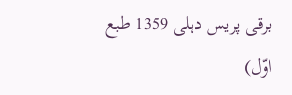برقی پریس دہلی 1359 طبع اوّل)